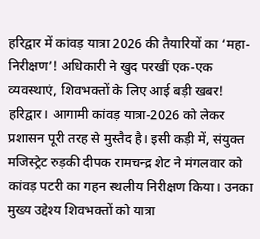हरिद्वार में कांवड़ यात्रा 2026 की तैयारियों का ‘महा-निरीक्षण’! अधिकारी ने खुद परखीं एक-एक व्यवस्थाएं, शिवभक्तों के लिए आई बड़ी खबर!
हरिद्वार। आगामी कांवड़ यात्रा-2026 को लेकर प्रशासन पूरी तरह से मुस्तैद है। इसी कड़ी में, संयुक्त मजिस्ट्रेट रुड़की दीपक रामचन्द्र शेट ने मंगलवार को कांवड़ पटरी का गहन स्थलीय निरीक्षण किया। उनका मुख्य उद्देश्य शिवभक्तों को यात्रा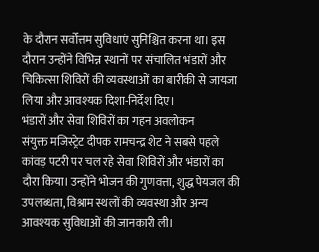के दौरान सर्वोत्तम सुविधाएं सुनिश्चित करना था। इस दौरान उन्होंने विभिन्न स्थानों पर संचालित भंडारों और चिकित्सा शिविरों की व्यवस्थाओं का बारीकी से जायजा लिया और आवश्यक दिशा-निर्देश दिए।
भंडारों और सेवा शिविरों का गहन अवलोकन
संयुक्त मजिस्ट्रेट दीपक रामचन्द्र शेट ने सबसे पहले कांवड़ पटरी पर चल रहे सेवा शिविरों और भंडारों का दौरा किया। उन्होंने भोजन की गुणवत्ता, शुद्ध पेयजल की उपलब्धता, विश्राम स्थलों की व्यवस्था और अन्य आवश्यक सुविधाओं की जानकारी ली।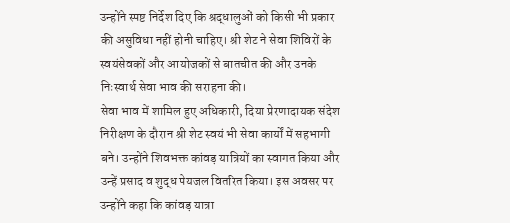उन्होंने स्पष्ट निर्देश दिए कि श्रद्धालुओं को किसी भी प्रकार की असुविधा नहीं होनी चाहिए। श्री शेट ने सेवा शिविरों के स्वयंसेवकों और आयोजकों से बातचीत की और उनके निःस्वार्थ सेवा भाव की सराहना की।
सेवा भाव में शामिल हुए अधिकारी, दिया प्रेरणादायक संदेश
निरीक्षण के दौरान श्री शेट स्वयं भी सेवा कार्यों में सहभागी बने। उन्होंने शिवभक्त कांवड़ यात्रियों का स्वागत किया और उन्हें प्रसाद व शुद्ध पेयजल वितरित किया। इस अवसर पर उन्होंने कहा कि कांवड़ यात्रा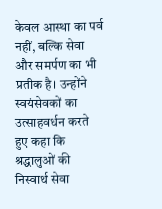केवल आस्था का पर्व नहीं, बल्कि सेवा और समर्पण का भी प्रतीक है। उन्होंने स्वयंसेवकों का उत्साहवर्धन करते हुए कहा कि श्रद्धालुओं की निस्वार्थ सेवा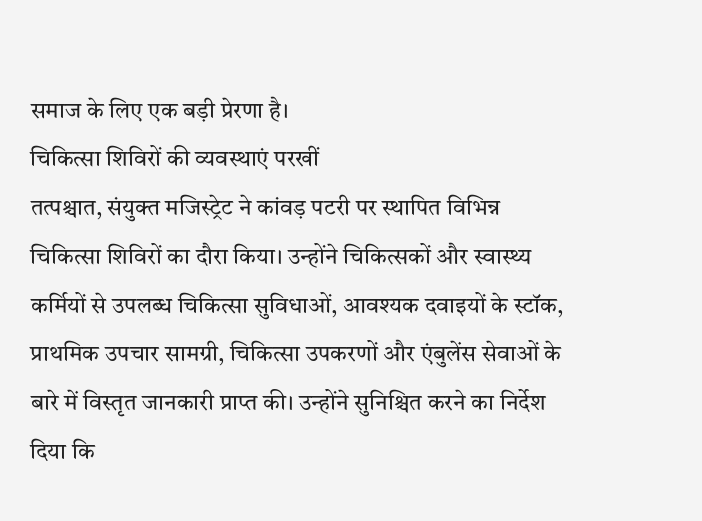समाज के लिए एक बड़ी प्रेरणा है।
चिकित्सा शिविरों की व्यवस्थाएं परखीं
तत्पश्चात, संयुक्त मजिस्ट्रेट ने कांवड़ पटरी पर स्थापित विभिन्न चिकित्सा शिविरों का दौरा किया। उन्होंने चिकित्सकों और स्वास्थ्य कर्मियों से उपलब्ध चिकित्सा सुविधाओं, आवश्यक दवाइयों के स्टॉक, प्राथमिक उपचार सामग्री, चिकित्सा उपकरणों और एंबुलेंस सेवाओं के बारे में विस्तृत जानकारी प्राप्त की। उन्होंने सुनिश्चित करने का निर्देश दिया कि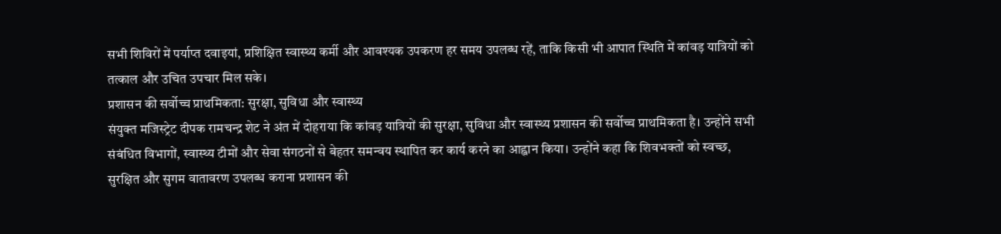सभी शिविरों में पर्याप्त दवाइयां, प्रशिक्षित स्वास्थ्य कर्मी और आवश्यक उपकरण हर समय उपलब्ध रहें, ताकि किसी भी आपात स्थिति में कांवड़ यात्रियों को तत्काल और उचित उपचार मिल सके।
प्रशासन की सर्वोच्च प्राथमिकता: सुरक्षा, सुविधा और स्वास्थ्य
संयुक्त मजिस्ट्रेट दीपक रामचन्द्र शेट ने अंत में दोहराया कि कांवड़ यात्रियों की सुरक्षा, सुविधा और स्वास्थ्य प्रशासन की सर्वोच्च प्राथमिकता है। उन्होंने सभी संबंधित विभागों, स्वास्थ्य टीमों और सेवा संगठनों से बेहतर समन्वय स्थापित कर कार्य करने का आह्वान किया। उन्होंने कहा कि शिवभक्तों को स्वच्छ, सुरक्षित और सुगम वातावरण उपलब्ध कराना प्रशासन की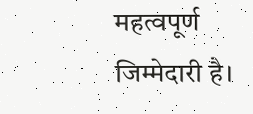महत्वपूर्ण जिम्मेदारी है।